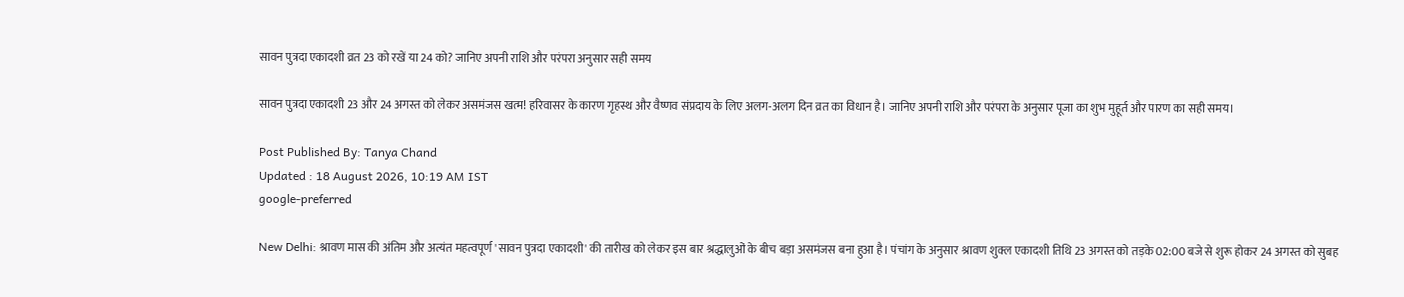सावन पुत्रदा एकादशी व्रत 23 को रखें या 24 को? जानिए अपनी राशि और परंपरा अनुसार सही समय

सावन पुत्रदा एकादशी 23 और 24 अगस्त को लेकर असमंजस खत्म! हरिवासर के कारण गृहस्थ और वैष्णव संप्रदाय के लिए अलग-अलग दिन व्रत का विधान है। जानिए अपनी राशि और परंपरा के अनुसार पूजा का शुभ मुहूर्त और पारण का सही समय।

Post Published By: Tanya Chand
Updated : 18 August 2026, 10:19 AM IST
google-preferred

New Delhi: श्रावण मास की अंतिम और अत्यंत महत्वपूर्ण 'सावन पुत्रदा एकादशी' की तारीख को लेकर इस बार श्रद्धालुओं के बीच बड़ा असमंजस बना हुआ है। पंचांग के अनुसार श्रावण शुक्ल एकादशी तिथि 23 अगस्त को तड़के 02:00 बजे से शुरू होकर 24 अगस्त को सुबह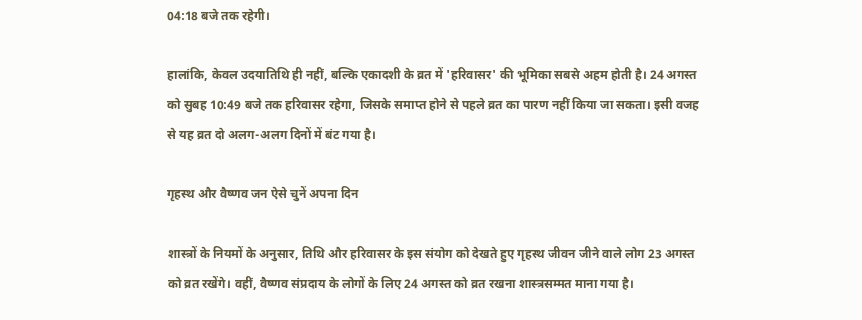04:18 बजे तक रहेगी।

हालांकि, केवल उदयातिथि ही नहीं, बल्कि एकादशी के व्रत में 'हरिवासर' की भूमिका सबसे अहम होती है। 24 अगस्त को सुबह 10:49 बजे तक हरिवासर रहेगा, जिसके समाप्त होने से पहले व्रत का पारण नहीं किया जा सकता। इसी वजह से यह व्रत दो अलग-अलग दिनों में बंट गया है।

गृहस्थ और वैष्णव जन ऐसे चुनें अपना दिन

शास्त्रों के नियमों के अनुसार, तिथि और हरिवासर के इस संयोग को देखते हुए गृहस्थ जीवन जीने वाले लोग 23 अगस्त को व्रत रखेंगे। वहीं, वैष्णव संप्रदाय के लोगों के लिए 24 अगस्त को व्रत रखना शास्त्रसम्मत माना गया है।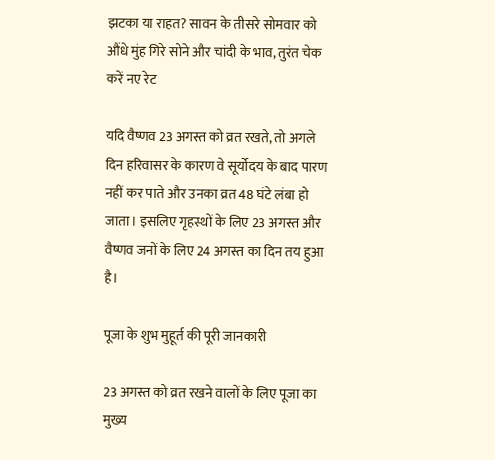झटका या राहत? सावन के तीसरे सोमवार को औंधे मुंह गिरे सोने और चांदी के भाव, तुरंत चेक करें नए रेट

यदि वैष्णव 23 अगस्त को व्रत रखते, तो अगले दिन हरिवासर के कारण वे सूर्योदय के बाद पारण नहीं कर पाते और उनका व्रत 48 घंटे लंबा हो जाता। इसलिए गृहस्थों के लिए 23 अगस्त और वैष्णव जनों के लिए 24 अगस्त का दिन तय हुआ है।

पूजा के शुभ मुहूर्त की पूरी जानकारी

23 अगस्त को व्रत रखने वालों के लिए पूजा का मुख्य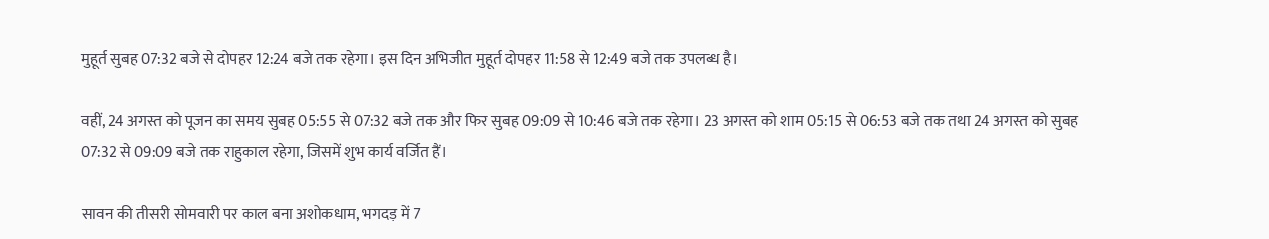मुहूर्त सुबह 07:32 बजे से दोपहर 12:24 बजे तक रहेगा। इस दिन अभिजीत मुहूर्त दोपहर 11:58 से 12:49 बजे तक उपलब्ध है।

वहीं, 24 अगस्त को पूजन का समय सुबह 05:55 से 07:32 बजे तक और फिर सुबह 09:09 से 10:46 बजे तक रहेगा। 23 अगस्त को शाम 05:15 से 06:53 बजे तक तथा 24 अगस्त को सुबह 07:32 से 09:09 बजे तक राहुकाल रहेगा, जिसमें शुभ कार्य वर्जित हैं।

सावन की तीसरी सोमवारी पर काल बना अशोकधाम, भगदड़ में 7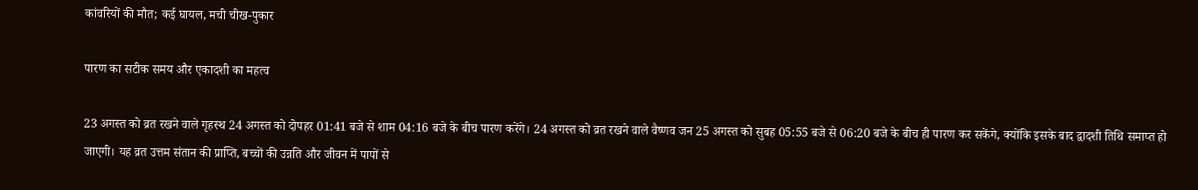कांवरियों की मौत; कई घायल, मची चीख-पुकार

पारण का सटीक समय और एकादशी का महत्व

23 अगस्त को व्रत रखने वाले गृहस्थ 24 अगस्त को दोपहर 01:41 बजे से शाम 04:16 बजे के बीच पारण करेंगे। 24 अगस्त को व्रत रखने वाले वैष्णव जन 25 अगस्त को सुबह 05:55 बजे से 06:20 बजे के बीच ही पारण कर सकेंगे, क्योंकि इसके बाद द्वादशी तिथि समाप्त हो जाएगी। यह व्रत उत्तम संतान की प्राप्ति, बच्चों की उन्नति और जीवन में पापों से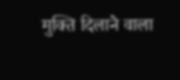मुक्ति दिलाने वाला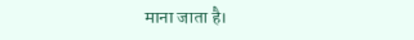माना जाता है।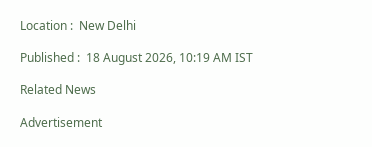Location :  New Delhi

Published :  18 August 2026, 10:19 AM IST

Related News

Advertisement